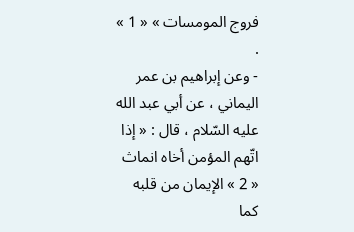فروج المومسات » « 1 » .
- وعن إبراهيم بن عمر اليماني ، عن أبي عبد الله عليه السّلام ، قال : « إذا اتّهم المؤمن أخاه انماث « 2 » الإيمان من قلبه كما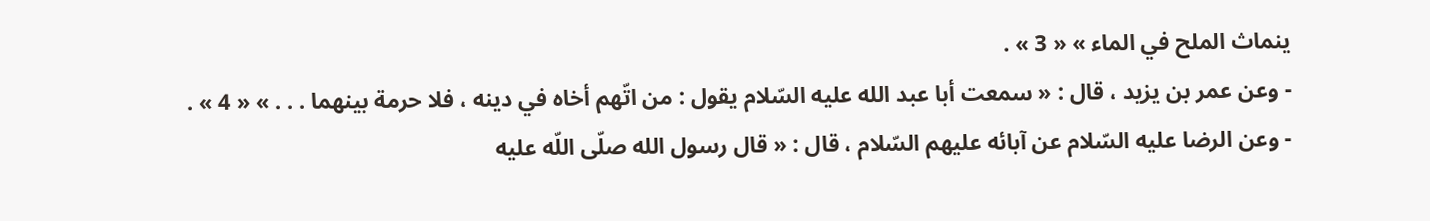ينماث الملح في الماء » « 3 » .
- وعن عمر بن يزيد ، قال : « سمعت أبا عبد الله عليه السّلام يقول : من اتّهم أخاه في دينه ، فلا حرمة بينهما . . . » « 4 » .
- وعن الرضا عليه السّلام عن آبائه عليهم السّلام ، قال : « قال رسول الله صلّى اللّه عليه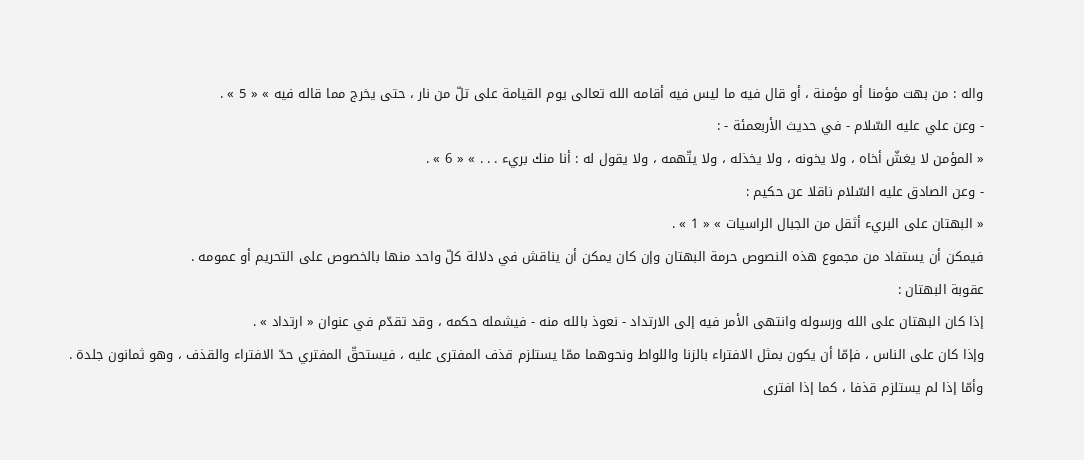واله : من بهت مؤمنا أو مؤمنة ، أو قال فيه ما ليس فيه أقامه الله تعالى يوم القيامة على تلّ من نار ، حتى يخرج مما قاله فيه » « 5 » .
- وعن علي عليه السّلام - في حديث الأربعمئة - :
« المؤمن لا يغشّ أخاه ، ولا يخونه ، ولا يخذله ، ولا يتّهمه ، ولا يقول له : أنا منك بريء . . . » « 6 » .
- وعن الصادق عليه السّلام ناقلا عن حكيم :
« البهتان على البريء أثقل من الجبال الراسيات » « 1 » .
فيمكن أن يستفاد من مجموع هذه النصوص حرمة البهتان وإن كان يمكن أن يناقش في دلالة كلّ واحد منها بالخصوص على التحريم أو عمومه .
عقوبة البهتان :
إذا كان البهتان على الله ورسوله وانتهى الأمر فيه إلى الارتداد - نعوذ بالله منه - فيشمله حكمه ، وقد تقدّم في عنوان « ارتداد » .
وإذا كان على الناس ، فإمّا أن يكون بمثل الافتراء بالزنا واللواط ونحوهما ممّا يستلزم قذف المفترى عليه ، فيستحقّ المفتري حدّ الافتراء والقذف ، وهو ثمانون جلدة .
وأمّا إذا لم يستلزم قذفا ، كما إذا افترى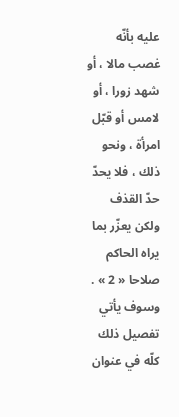عليه بأنّه غصب مالا ، أو شهد زورا ، أو لامس أو قبّل امرأة ، ونحو ذلك ، فلا يحدّ حدّ القذف ولكن يعزّر بما يراه الحاكم صلاحا « 2 » .
وسوف يأتي تفصيل ذلك كلّه في عنوان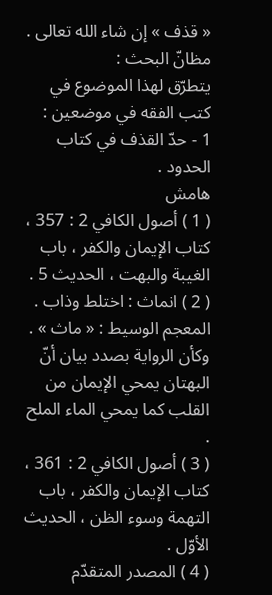« قذف » إن شاء الله تعالى .
مظانّ البحث :
يتطرّق لهذا الموضوع في كتب الفقه في موضعين :
1 - حدّ القذف في كتاب الحدود .
هامش
( 1 ) أصول الكافي 2 : 357 ، كتاب الإيمان والكفر ، باب الغيبة والبهت ، الحديث 5 .
( 2 ) انماث : اختلط وذاب . المعجم الوسيط : « ماث » . وكأن الرواية بصدد بيان أنّ البهتان يمحي الإيمان من القلب كما يمحي الماء الملح .
( 3 ) أصول الكافي 2 : 361 ، كتاب الإيمان والكفر ، باب التهمة وسوء الظن ، الحديث الأوّل .
( 4 ) المصدر المتقدّم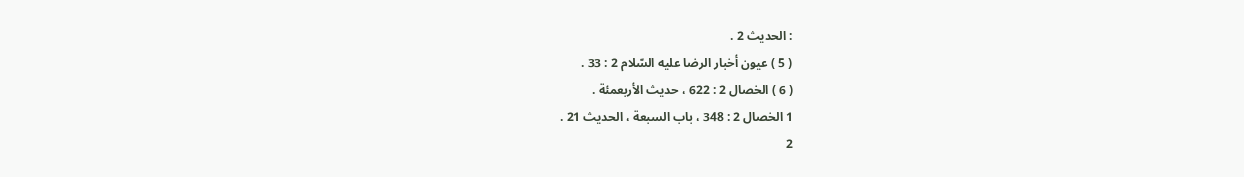: الحديث 2 .
( 5 ) عيون أخبار الرضا عليه السّلام 2 : 33 .
( 6 ) الخصال 2 : 622 ، حديث الأربعمئة .
1 الخصال 2 : 348 ، باب السبعة ، الحديث 21 .
2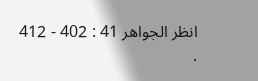انظر الجواهر 41 : 402 - 412 .